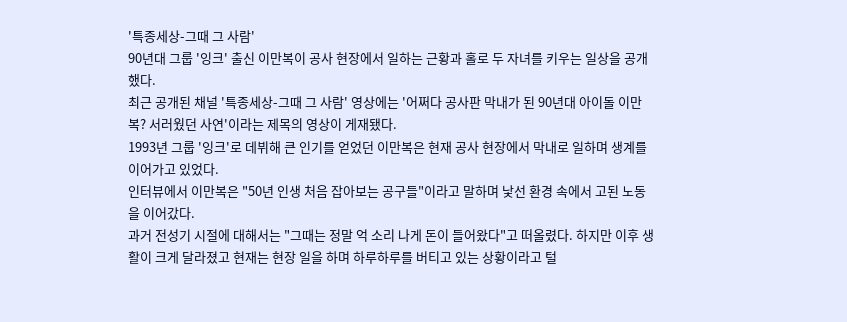'특종세상-그때 그 사람'
90년대 그룹 '잉크' 출신 이만복이 공사 현장에서 일하는 근황과 홀로 두 자녀를 키우는 일상을 공개했다.
최근 공개된 채널 '특종세상-그때 그 사람' 영상에는 '어쩌다 공사판 막내가 된 90년대 아이돌 이만복? 서러웠던 사연'이라는 제목의 영상이 게재됐다.
1993년 그룹 '잉크'로 데뷔해 큰 인기를 얻었던 이만복은 현재 공사 현장에서 막내로 일하며 생계를 이어가고 있었다.
인터뷰에서 이만복은 "50년 인생 처음 잡아보는 공구들"이라고 말하며 낯선 환경 속에서 고된 노동을 이어갔다.
과거 전성기 시절에 대해서는 "그때는 정말 억 소리 나게 돈이 들어왔다"고 떠올렸다. 하지만 이후 생활이 크게 달라졌고 현재는 현장 일을 하며 하루하루를 버티고 있는 상황이라고 털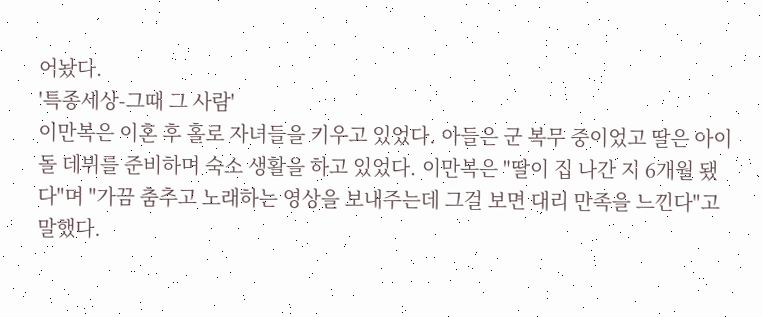어놨다.
'특종세상-그때 그 사람'
이만복은 이혼 후 홀로 자녀들을 키우고 있었다. 아들은 군 복무 중이었고 딸은 아이돌 데뷔를 준비하며 숙소 생활을 하고 있었다. 이만복은 "딸이 집 나간 지 6개월 됐다"며 "가끔 춤추고 노래하는 영상을 보내주는데 그걸 보면 대리 만족을 느낀다"고 말했다.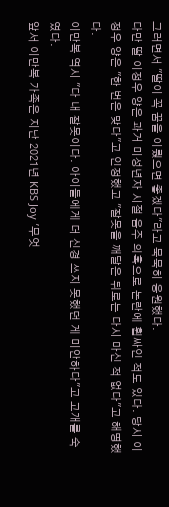그러면서 "딸이 꼭 꿈을 이뤘으면 좋겠다"라고 묵묵히 응원했다.
다만 딸 이정우 양은 과거 미성년자 시절 음주 의혹으로 논란에 휩싸인 적도 있다. 당시 이정우 양은 "한 번은 맞다"고 인정했고 "잘못을 깨달은 뒤로는 다시 마신 적 없다"고 해명했다.
이만복 역시 "다 내 잘못이다. 아이들에게 더 신경 쓰지 못했던 게 미안하다"고 고개를 숙였다.
앞서 이만복 가족은 지난 2021년 KBS Joy '무엇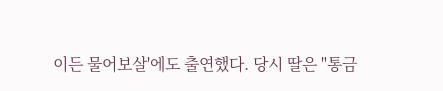이든 물어보살'에도 출연했다. 당시 딸은 "통금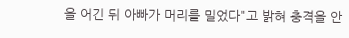을 어긴 뒤 아빠가 머리를 밀었다"고 밝혀 충격을 안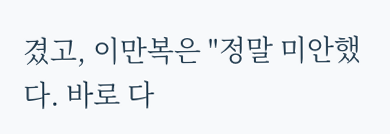겼고, 이만복은 "정말 미안했다. 바로 다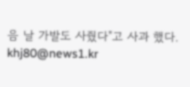음 날 가발도 사줬다"고 사과 했다.
khj80@news1.kr